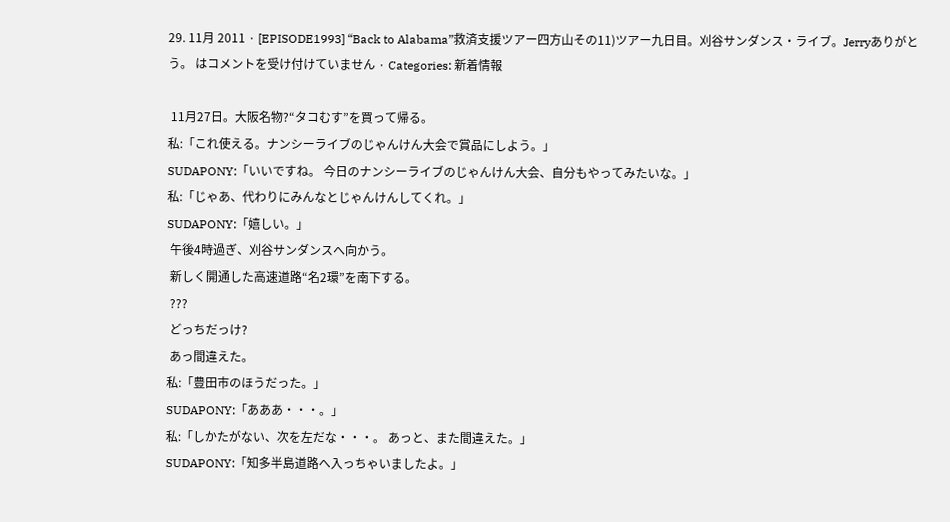29. 11月 2011 · [EPISODE1993] “Back to Alabama”救済支援ツアー四方山その11)ツアー九日目。刈谷サンダンス・ライブ。Jerryありがとう。 はコメントを受け付けていません · Categories: 新着情報

 11月27日。大阪名物?“タコむす”を買って帰る。
私:「これ使える。ナンシーライブのじゃんけん大会で賞品にしよう。」
SUDAPONY:「いいですね。 今日のナンシーライブのじゃんけん大会、自分もやってみたいな。」
私:「じゃあ、代わりにみんなとじゃんけんしてくれ。」
SUDAPONY:「嬉しい。」
 午後4時過ぎ、刈谷サンダンスへ向かう。
 新しく開通した高速道路“名2環”を南下する。
 ???
 どっちだっけ?
 あっ間違えた。
私:「豊田市のほうだった。」
SUDAPONY:「あああ・・・。」
私:「しかたがない、次を左だな・・・。 あっと、また間違えた。」
SUDAPONY:「知多半島道路へ入っちゃいましたよ。」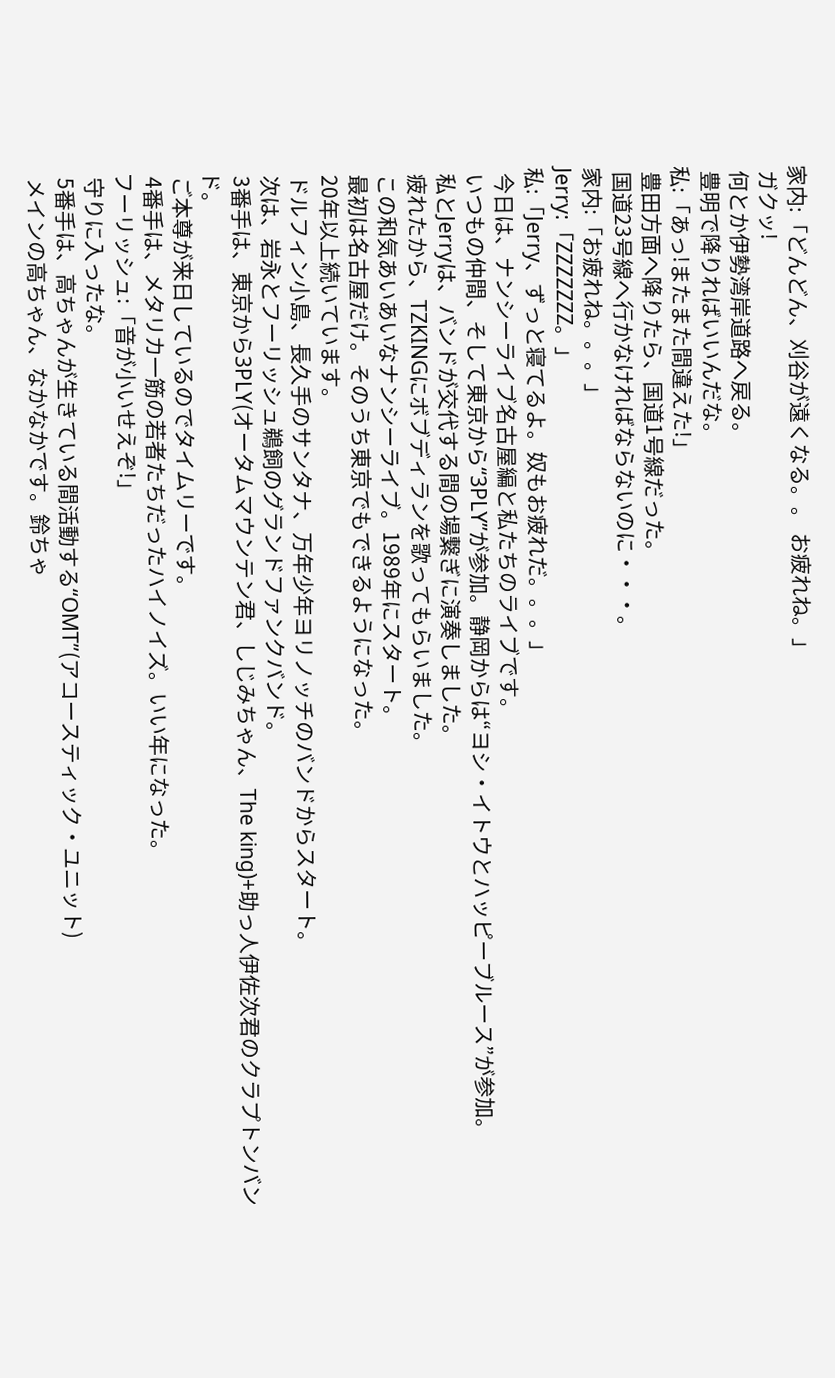家内:「どんどん、刈谷が遠くなる。。 お疲れね。」
 ガクッ!
 何とか伊勢湾岸道路へ戻る。
 豊明で降りればいいんだな。
私:「あっ!またまた間違えた!」
 豊田方面へ降りたら、国道1号線だった。
 国道23号線へ行かなければならないのに・・・。
家内:「お疲れね。。。」
Jerry:「ZZZZZZZ。」
私:「Jerry、ずっと寝てるよ。奴もお疲れだ。。。」
 今日は、ナンシーライブ名古屋編と私たちのライブです。
 いつもの仲間、そして東京から“3PLY”が参加。静岡からは“ヨシ・イトウとハッピーブルース”が参加。
 私とJerryは、バンドが交代する間の場繋ぎに演奏しました。
 疲れたから、TZKINGにボブディランを歌ってもらいました。
 この和気あいあいなナンシーライブ。1989年にスタート。
 最初は名古屋だけ。そのうち東京でもできるようになった。
 20年以上続いています。
 ドルフィン小島、長久手のサンタナ、万年少年ヨリノッチのバンドからスタート。
 次は、岩永とフーリッシュ鵜飼のグランドファンクバンド。
 3番手は、東京から3PLY(オータムマウンテン君、しじみちゃん、The king)+助っ人伊佐次君のクラプトンバンド。
 ご本尊が来日しているのでタイムリーです。
 4番手は、メタリカ一筋の若者たちだったハイノイズ。いい年になった。
フーリッシュ:「音が小いせえぞ!」
 守りに入ったな。
 5番手は、高ちゃんが生きている間活動する“OMT”(アコースティック・ユニット)
 メインの高ちゃん、なかなかです。鈴ちゃ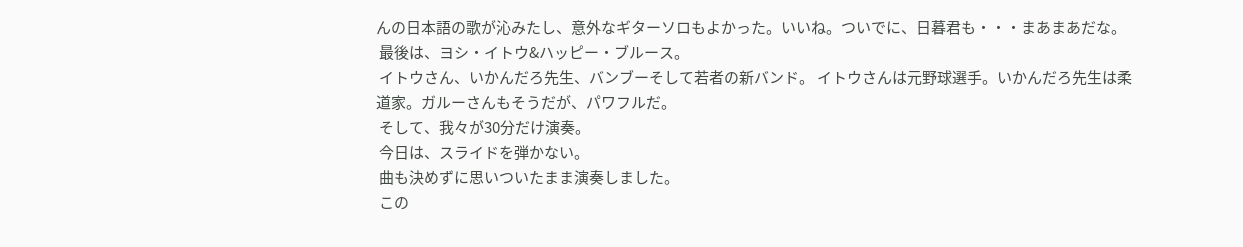んの日本語の歌が沁みたし、意外なギターソロもよかった。いいね。ついでに、日暮君も・・・まあまあだな。
 最後は、ヨシ・イトウ&ハッピー・ブルース。
 イトウさん、いかんだろ先生、バンブーそして若者の新バンド。 イトウさんは元野球選手。いかんだろ先生は柔道家。ガルーさんもそうだが、パワフルだ。
 そして、我々が30分だけ演奏。
 今日は、スライドを弾かない。
 曲も決めずに思いついたまま演奏しました。
 この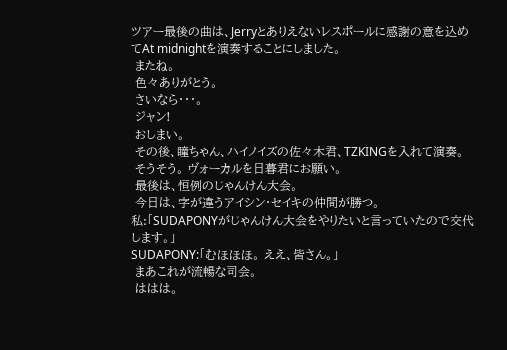ツアー最後の曲は、Jerryとありえないレスポールに感謝の意を込めてAt midnightを演奏することにしました。
 またね。
 色々ありがとう。
 さいなら・・・。
 ジャン!
 おしまい。
 その後、瞳ちゃん、ハイノイズの佐々木君、TZKINGを入れて演奏。
 そうそう。 ヴォーカルを日暮君にお願い。
 最後は、恒例のじゃんけん大会。
 今日は、字が違うアイシン・セイキの仲間が勝つ。
私:「SUDAPONYがじゃんけん大会をやりたいと言っていたので交代します。」
SUDAPONY:「むほほほ。 ええ、皆さん。」
 まあこれが流暢な司会。
 ははは。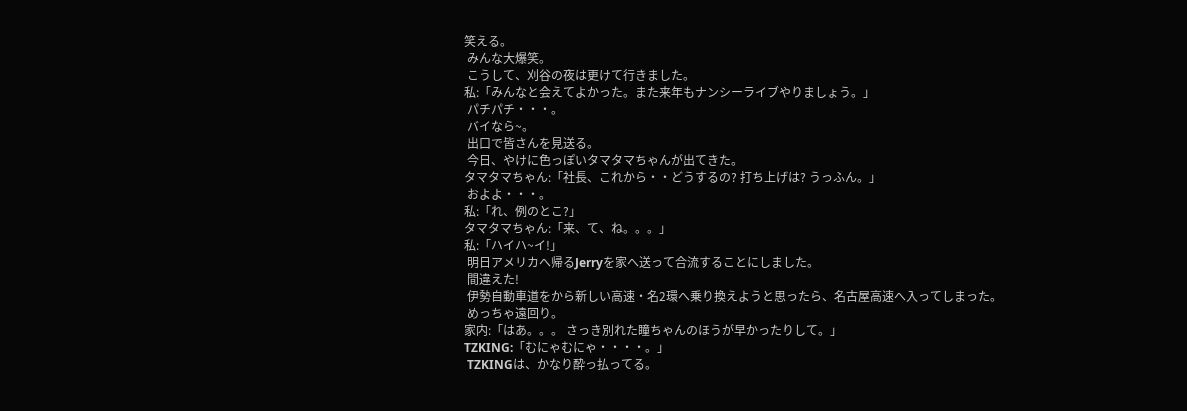笑える。
 みんな大爆笑。
 こうして、刈谷の夜は更けて行きました。
私:「みんなと会えてよかった。また来年もナンシーライブやりましょう。」
 パチパチ・・・。
 バイなら~。
 出口で皆さんを見送る。
 今日、やけに色っぽいタマタマちゃんが出てきた。
タマタマちゃん:「社長、これから・・どうするの? 打ち上げは? うっふん。」
 およよ・・・。
私:「れ、例のとこ?」
タマタマちゃん:「来、て、ね。。。」
私:「ハイハ~イ!」
 明日アメリカへ帰るJerryを家へ送って合流することにしました。
 間違えた!
 伊勢自動車道をから新しい高速・名2環へ乗り換えようと思ったら、名古屋高速へ入ってしまった。
 めっちゃ遠回り。
家内:「はあ。。。 さっき別れた瞳ちゃんのほうが早かったりして。」
TZKING:「むにゃむにゃ・・・・。」
 TZKINGは、かなり酔っ払ってる。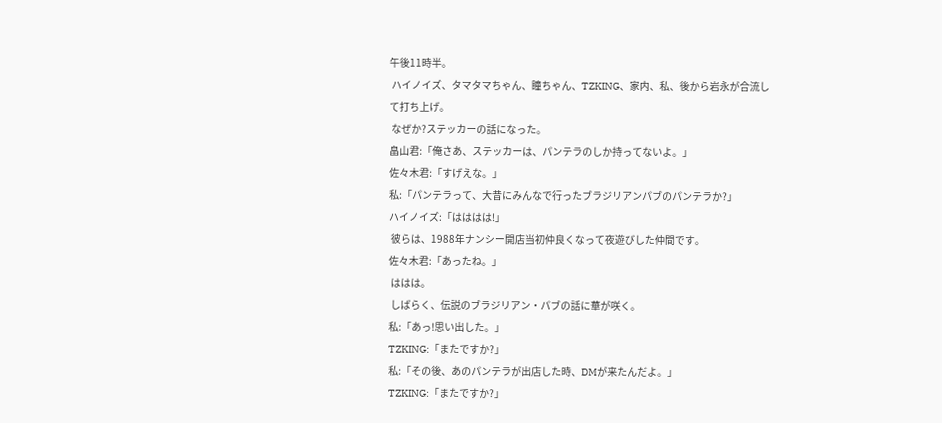午後11時半。
 ハイノイズ、タマタマちゃん、瞳ちゃん、TZKING、家内、私、後から岩永が合流して打ち上げ。
 なぜか?ステッカーの話になった。
畠山君:「俺さあ、ステッカーは、パンテラのしか持ってないよ。」
佐々木君:「すげえな。」
私:「パンテラって、大昔にみんなで行ったブラジリアンパブのパンテラか?」
ハイノイズ:「はははは!」
 彼らは、1988年ナンシー開店当初仲良くなって夜遊びした仲間です。
佐々木君:「あったね。」
 ははは。
 しばらく、伝説のブラジリアン・パブの話に華が咲く。
私:「あっ!思い出した。」
TZKING:「またですか?」
私:「その後、あのパンテラが出店した時、DMが来たんだよ。」
TZKING:「またですか?」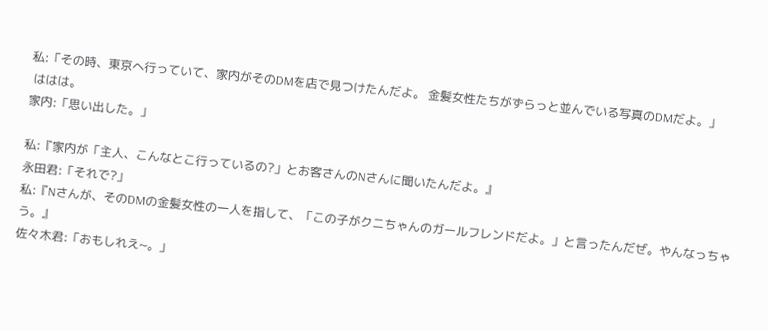私:「その時、東京へ行っていて、家内がそのDMを店で見つけたんだよ。 金髪女性たちがずらっと並んでいる写真のDMだよ。」
 ははは。
家内:「思い出した。」

私:『家内が「主人、こんなとこ行っているの?」とお客さんのNさんに聞いたんだよ。』
永田君:「それで?」
私:『Nさんが、そのDMの金髪女性の一人を指して、「この子がクニちゃんのガールフレンドだよ。」と言ったんだぜ。やんなっちゃう。』
佐々木君:「おもしれえ~。」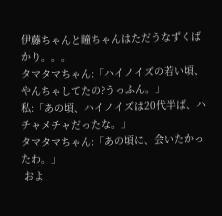伊藤ちゃんと瞳ちゃんはただうなずくばかり。。。
タマタマちゃん:「ハイノイズの若い頃、やんちゃしてたの?うっふん。」
私:「あの頃、ハイノイズは20代半ば、ハチャメチャだったな。」
タマタマちゃん:「あの頃に、会いたかったわ。」
 およ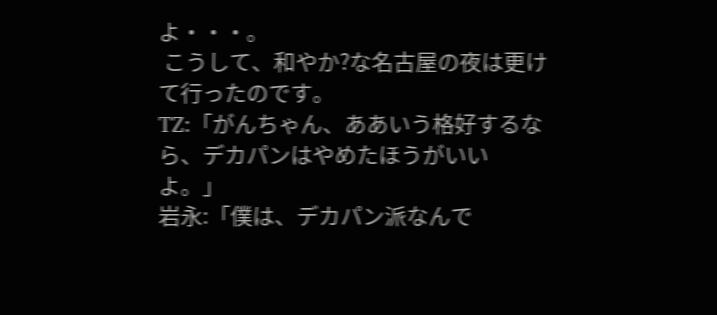よ・・・。
 こうして、和やか?な名古屋の夜は更けて行ったのです。
TZ:「がんちゃん、ああいう格好するなら、デカパンはやめたほうがいいよ。」
岩永:「僕は、デカパン派なんで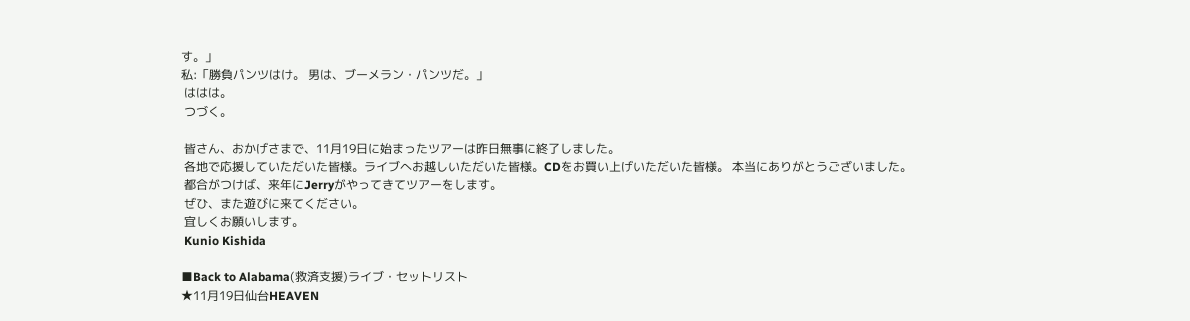す。」
私:「勝負パンツはけ。 男は、ブーメラン・パンツだ。」
 ははは。
 つづく。

 皆さん、おかげさまで、11月19日に始まったツアーは昨日無事に終了しました。
 各地で応援していただいた皆様。ライブへお越しいただいた皆様。CDをお買い上げいただいた皆様。 本当にありがとうございました。
 都合がつけば、来年にJerryがやってきてツアーをします。
 ぜひ、また遊びに来てください。
 宜しくお願いします。
 Kunio Kishida

■Back to Alabama(救済支援)ライブ・セットリスト
★11月19日仙台HEAVEN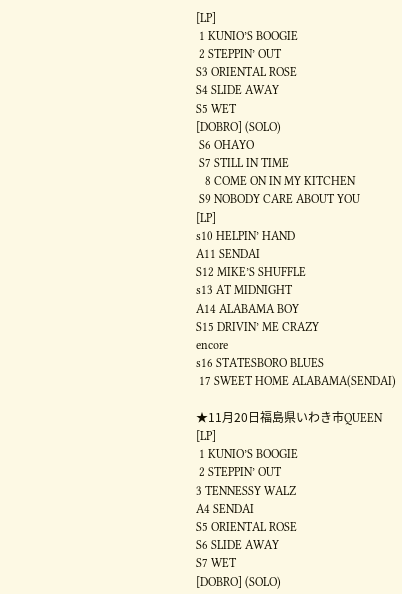[LP]
 1 KUNIO’S BOOGIE
 2 STEPPIN’ OUT
S3 ORIENTAL ROSE
S4 SLIDE AWAY
S5 WET
[DOBRO] (SOLO)
 S6 OHAYO
 S7 STILL IN TIME
   8 COME ON IN MY KITCHEN
 S9 NOBODY CARE ABOUT YOU
[LP]
s10 HELPIN’ HAND
A11 SENDAI
S12 MIKE’S SHUFFLE
s13 AT MIDNIGHT
A14 ALABAMA BOY
S15 DRIVIN’ ME CRAZY
encore
s16 STATESBORO BLUES
 17 SWEET HOME ALABAMA(SENDAI)

★11月20日福島県いわき市QUEEN
[LP]
 1 KUNIO’S BOOGIE
 2 STEPPIN’ OUT
3 TENNESSY WALZ
A4 SENDAI
S5 ORIENTAL ROSE
S6 SLIDE AWAY
S7 WET
[DOBRO] (SOLO)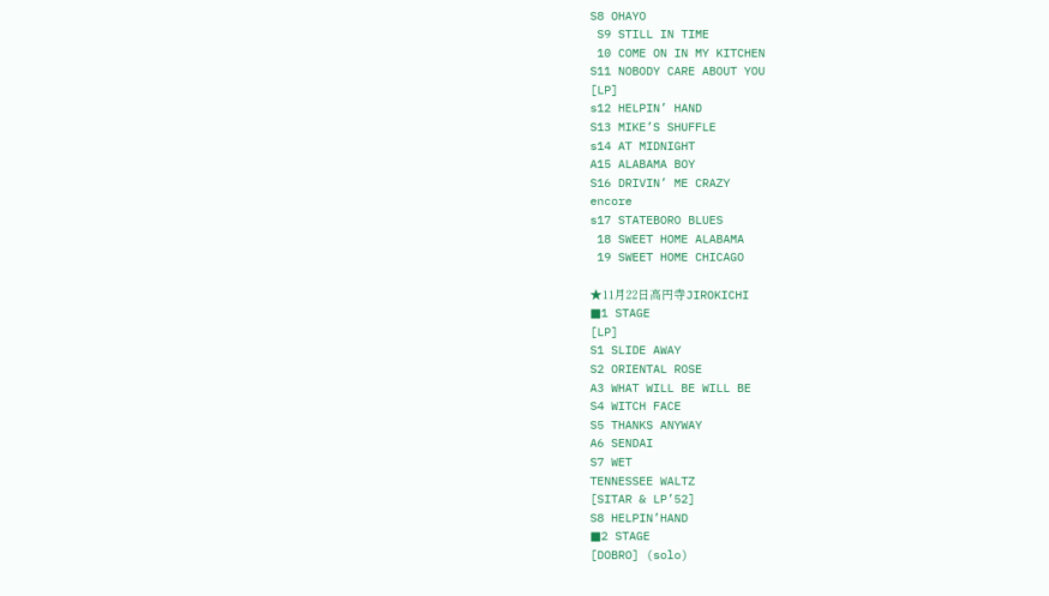S8 OHAYO
 S9 STILL IN TIME
 10 COME ON IN MY KITCHEN
S11 NOBODY CARE ABOUT YOU
[LP]
s12 HELPIN’ HAND
S13 MIKE’S SHUFFLE
s14 AT MIDNIGHT
A15 ALABAMA BOY
S16 DRIVIN’ ME CRAZY
encore
s17 STATEBORO BLUES
 18 SWEET HOME ALABAMA
 19 SWEET HOME CHICAGO

★11月22日高円寺JIROKICHI
■1 STAGE
[LP]
S1 SLIDE AWAY
S2 ORIENTAL ROSE
A3 WHAT WILL BE WILL BE
S4 WITCH FACE
S5 THANKS ANYWAY
A6 SENDAI
S7 WET
TENNESSEE WALTZ
[SITAR & LP’52]
S8 HELPIN’HAND
■2 STAGE
[DOBRO] (solo)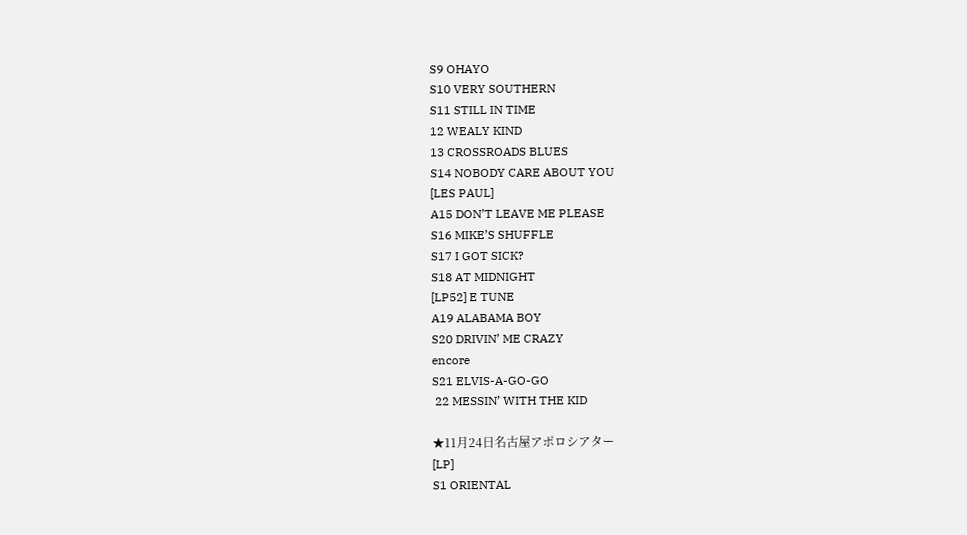S9 OHAYO
S10 VERY SOUTHERN
S11 STILL IN TIME
12 WEALY KIND
13 CROSSROADS BLUES
S14 NOBODY CARE ABOUT YOU
[LES PAUL]
A15 DON’T LEAVE ME PLEASE
S16 MIKE’S SHUFFLE
S17 I GOT SICK?
S18 AT MIDNIGHT
[LP52] E TUNE
A19 ALABAMA BOY
S20 DRIVIN’ ME CRAZY
encore
S21 ELVIS-A-GO-GO
 22 MESSIN’ WITH THE KID

★11月24日名古屋アポロシアター
[LP]
S1 ORIENTAL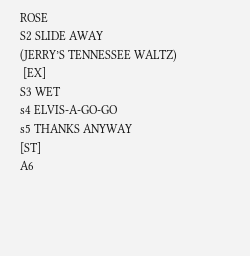ROSE
S2 SLIDE AWAY
(JERRY’S TENNESSEE WALTZ)
 [EX]
S3 WET
s4 ELVIS-A-GO-GO
s5 THANKS ANYWAY
[ST]
A6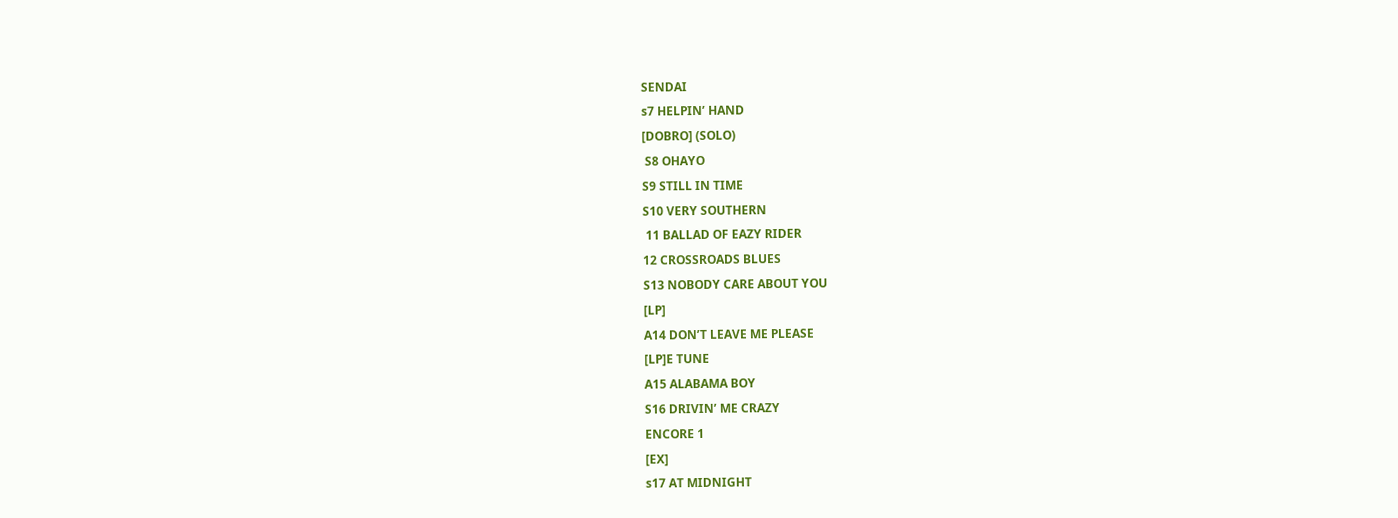SENDAI
s7 HELPIN’ HAND
[DOBRO] (SOLO)
 S8 OHAYO
S9 STILL IN TIME
S10 VERY SOUTHERN
 11 BALLAD OF EAZY RIDER
12 CROSSROADS BLUES
S13 NOBODY CARE ABOUT YOU
[LP]
A14 DON’T LEAVE ME PLEASE
[LP]E TUNE
A15 ALABAMA BOY
S16 DRIVIN’ ME CRAZY
ENCORE 1
[EX]
s17 AT MIDNIGHT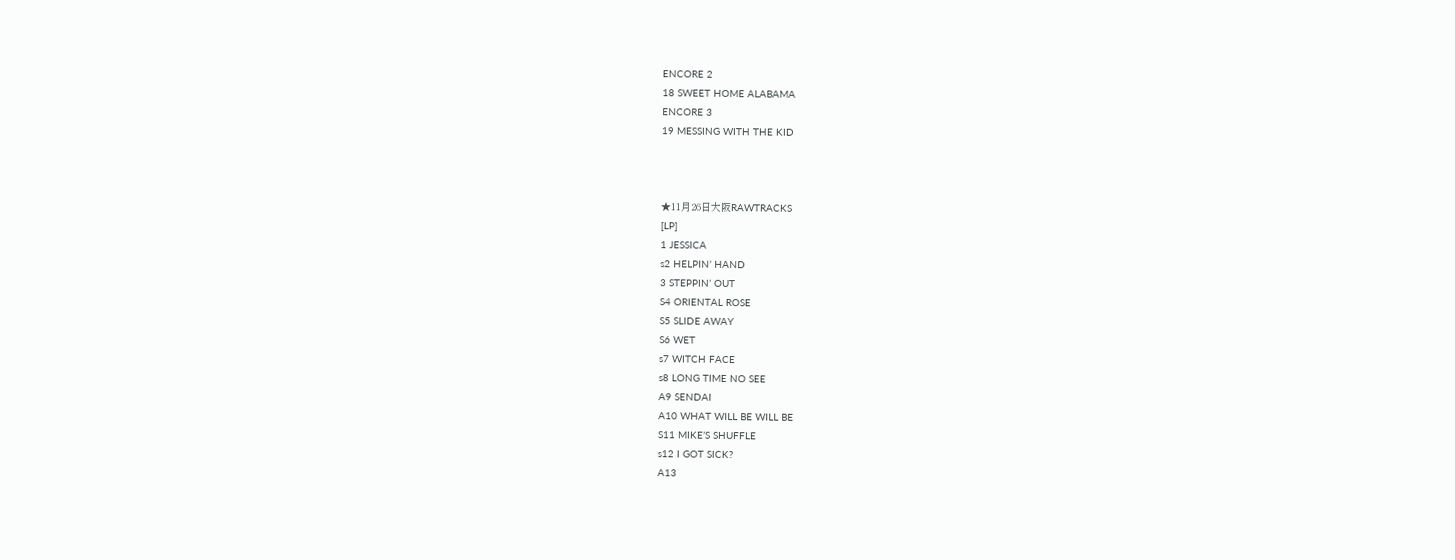ENCORE 2
18 SWEET HOME ALABAMA
ENCORE 3
19 MESSING WITH THE KID



★11月26日大阪RAWTRACKS
[LP]
1 JESSICA
s2 HELPIN’ HAND
3 STEPPIN’ OUT
S4 ORIENTAL ROSE
S5 SLIDE AWAY
S6 WET
s7 WITCH FACE
s8 LONG TIME NO SEE
A9 SENDAI
A10 WHAT WILL BE WILL BE
S11 MIKE’S SHUFFLE
s12 I GOT SICK?
A13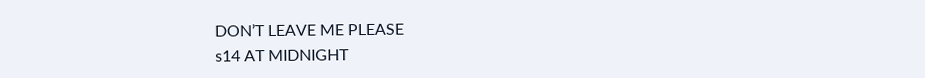DON’T LEAVE ME PLEASE
s14 AT MIDNIGHT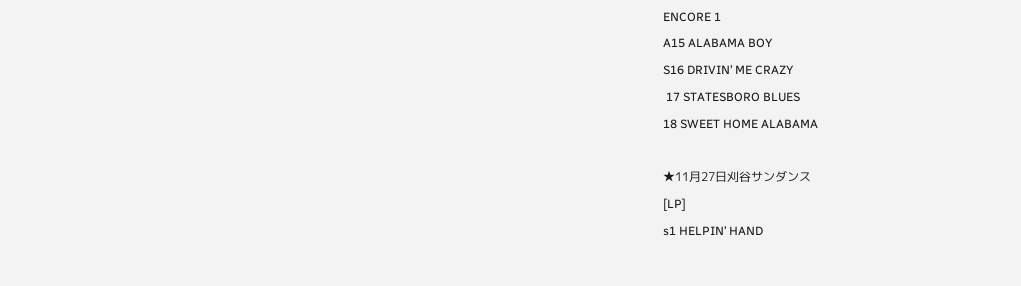ENCORE 1
A15 ALABAMA BOY
S16 DRIVIN’ ME CRAZY
 17 STATESBORO BLUES
18 SWEET HOME ALABAMA

★11月27日刈谷サンダンス
[LP]
s1 HELPIN’ HAND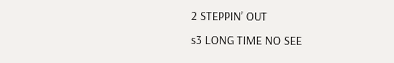2 STEPPIN’ OUT
s3 LONG TIME NO SEE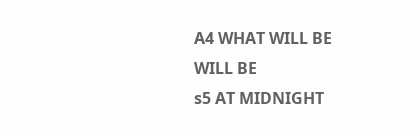A4 WHAT WILL BE WILL BE
s5 AT MIDNIGHT